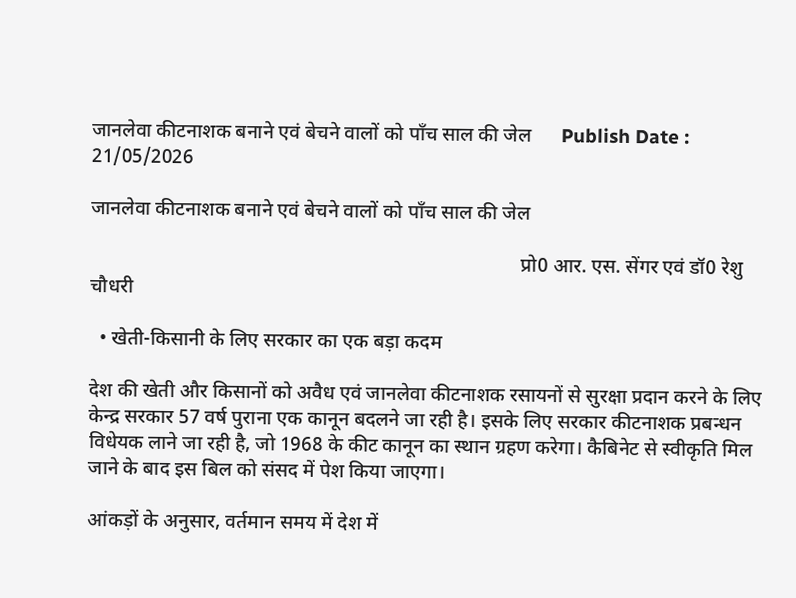जानलेवा कीटनाशक बनाने एवं बेचने वालों को पाँच साल की जेल      Publish Date : 21/05/2026

जानलेवा कीटनाशक बनाने एवं बेचने वालों को पाँच साल की जेल

                                                                                       प्रो0 आर. एस. सेंगर एवं डॉ0 रेशु चौधरी

  • खेती-किसानी के लिए सरकार का एक बड़ा कदम

देश की खेती और किसानों को अवैध एवं जानलेवा कीटनाशक रसायनों से सुरक्षा प्रदान करने के लिए केन्द्र सरकार 57 वर्ष पुराना एक कानून बदलने जा रही है। इसके लिए सरकार कीटनाशक प्रबन्धन विधेयक लाने जा रही है, जो 1968 के कीट कानून का स्थान ग्रहण करेगा। कैबिनेट से स्वीकृति मिल जाने के बाद इस बिल को संसद में पेश किया जाएगा।

आंकड़ों के अनुसार, वर्तमान समय में देश में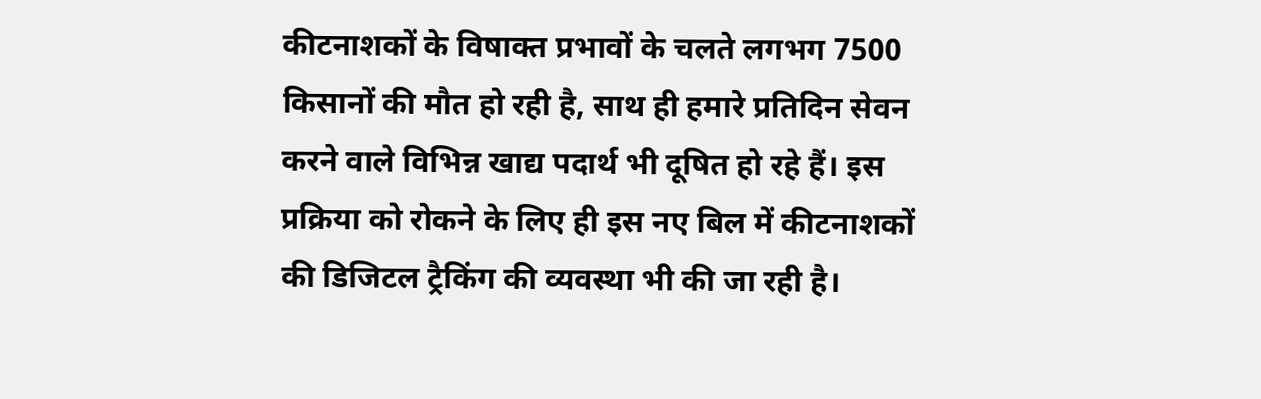कीटनाशकों के विषाक्त प्रभावों के चलते लगभग 7500 किसानों की मौत हो रही है, साथ ही हमारे प्रतिदिन सेवन करने वाले विभिन्न खाद्य पदार्थ भी दूषित हो रहे हैं। इस प्रक्रिया को रोकने के लिए ही इस नए बिल में कीटनाशकों की डिजिटल ट्रैकिंग की व्यवस्था भी की जा रही है।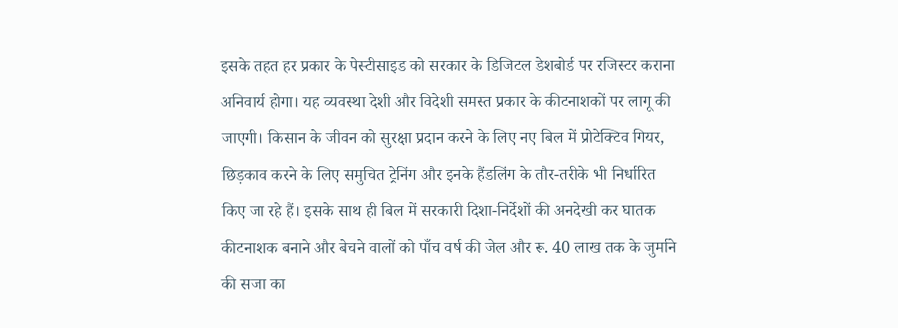इसके तहत हर प्रकार के पेस्टीसाइड को सरकार के डिजिटल डेशबोर्ड पर रजिस्टर कराना अनिवार्य होगा। यह व्यवस्था देशी और विदेशी समस्त प्रकार के कीटनाशकों पर लागू की जाएगी। किसान के जीवन को सुरक्षा प्रदान करने के लिए नए बिल में प्रोटेक्टिव गियर, छिड़काव करने के लिए समुचित ट्रेनिंग और इनके हैंडलिंग के तौर-तरीके भी निर्धारित किए जा रहे हैं। इसके साथ ही बिल में सरकारी दिशा-निर्देशों की अनदेखी कर घातक कीटनाशक बनाने और बेचने वालों को पाँच वर्ष की जेल और रू. 40 लाख तक के जुर्माने की सजा का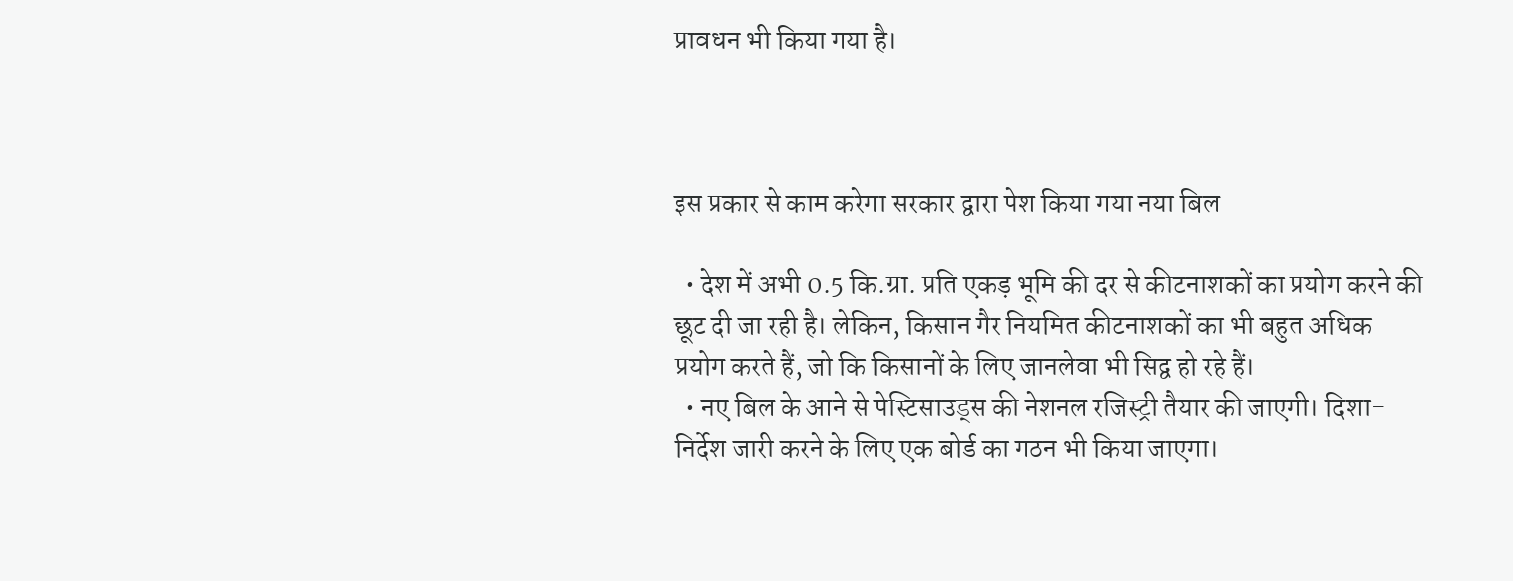प्रावधन भी किया गया है।



इस प्रकार से काम करेगा सरकार द्वारा पेश किया गया नया बिल

  • देश में अभी 0.5 कि.ग्रा. प्रति एकड़ भूमि की दर से कीटनाशकों का प्रयोग करने की छूट दी जा रही है। लेकिन, किसान गैर नियमित कीटनाशकों का भी बहुत अधिक प्रयोग करते हैं, जो कि किसानों के लिए जानलेवा भी सिद्व हो रहे हैं।
  • नए बिल के आने से पेस्टिसाउड्स की नेशनल रजिस्ट्री तैयार की जाएगी। दिशा-निर्देश जारी करने के लिए एक बोर्ड का गठन भी किया जाएगा।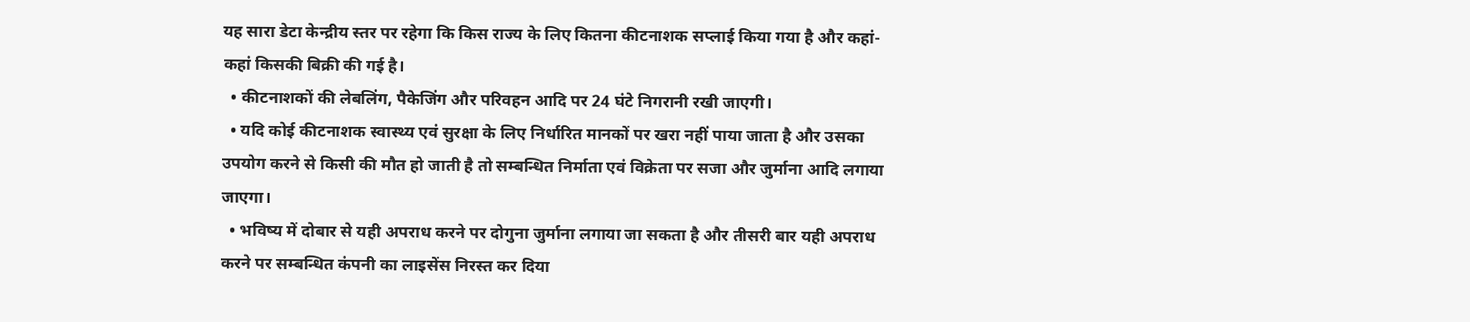यह सारा डेटा केन्द्रीय स्तर पर रहेगा कि किस राज्य के लिए कितना कीटनाशक सप्लाई किया गया है और कहां-कहां किसकी बिक्री की गई है।
  • कीटनाशकों की लेबलिंग, पैकेजिंग और परिवहन आदि पर 24 घंटे निगरानी रखी जाएगी।
  • यदि कोई कीटनाशक स्वास्थ्य एवं सुरक्षा के लिए निर्धारित मानकों पर खरा नहीं पाया जाता है और उसका उपयोग करने से किसी की मौत हो जाती है तो सम्बन्धित निर्माता एवं विक्रेता पर सजा और जुर्माना आदि लगाया जाएगा।
  • भविष्य में दोबार से यही अपराध करने पर दोगुना जुर्माना लगाया जा सकता है और तीसरी बार यही अपराध करने पर सम्बन्धित कंपनी का लाइसेंस निरस्त कर दिया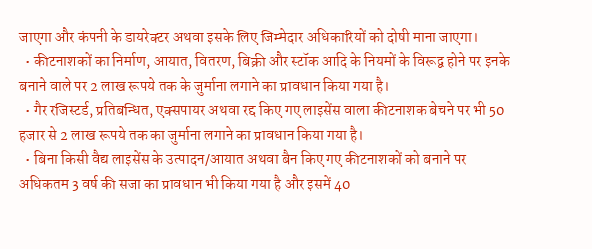जाएगा और कंपनी के डायरेक्टर अथवा इसके लिए जिम्मेदार अधिकारियों को दोषी माना जाएगा।
  • कीटनाशकों का निर्माण, आयात, वितरण, बिक्री और स्टॉक आदि के नियमों के विरूद्व होने पर इनके बनाने वाले पर 2 लाख रूपये तक के जुर्माना लगाने का प्रावधान किया गया है।
  • गैर रजिस्टर्ड, प्रतिबन्धित, एक्सपायर अथवा रद्द किए गए लाइसेंस वाला कीटनाशक बेचने पर भी 50 हजार से 2 लाख रूपये तक का जुर्माना लगाने का प्रावधान किया गया है।
  • बिना किसी वैद्य लाइसेंस के उत्पादन/आयात अथवा बैन किए गए कीटनाशकों को बनाने पर अधिकतम 3 वर्ष की सजा का प्रावधान भी किया गया है और इसमें 40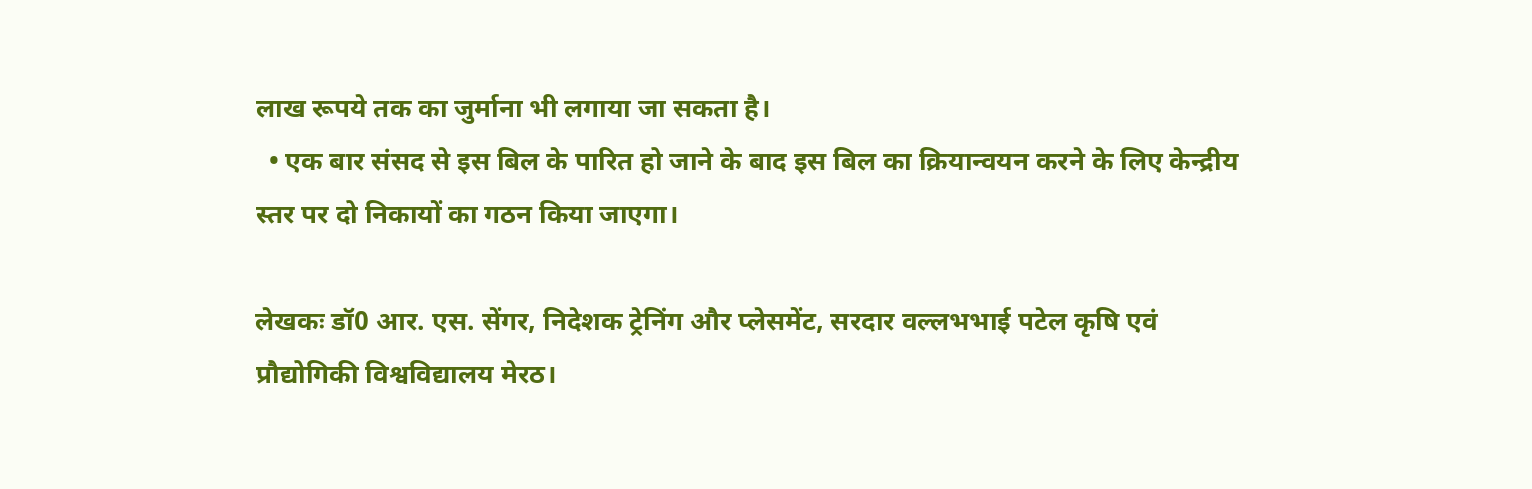लाख रूपये तक का जुर्माना भी लगाया जा सकता है।
  • एक बार संसद से इस बिल के पारित हो जाने के बाद इस बिल का क्रियान्वयन करने के लिए केन्द्रीय स्तर पर दो निकायों का गठन किया जाएगा।

लेखकः डॉ0 आर. एस. सेंगर, निदेशक ट्रेनिंग और प्लेसमेंट, सरदार वल्लभभाई पटेल कृषि एवं प्रौद्योगिकी विश्वविद्यालय मेरठ।